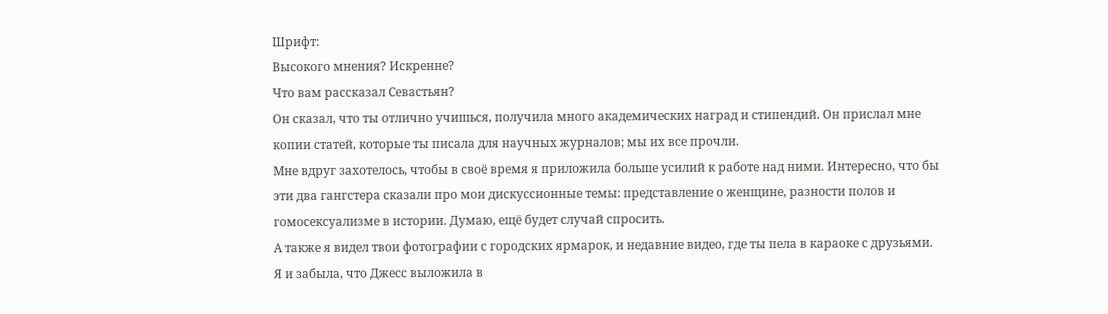Шрифт:
Высокого мнения? Искренне?
Что вам рассказал Севастьян?
Он сказал, что ты отлично учишься, получила много академических наград и стипендий. Он прислал мне копии статей, которые ты писала для научных журналов; мы их все прочли.
Мне вдруг захотелось, чтобы в своё время я приложила больше усилий к работе над ними. Интересно, что бы эти два гангстера сказали про мои дискуссионные темы: представление о женщине, разности полов и гомосексуализме в истории. Думаю, ещё будет случай спросить.
А также я видел твои фотографии с городских ярмарок, и недавние видео, где ты пела в караоке с друзьями.
Я и забыла, что Джесс выложила в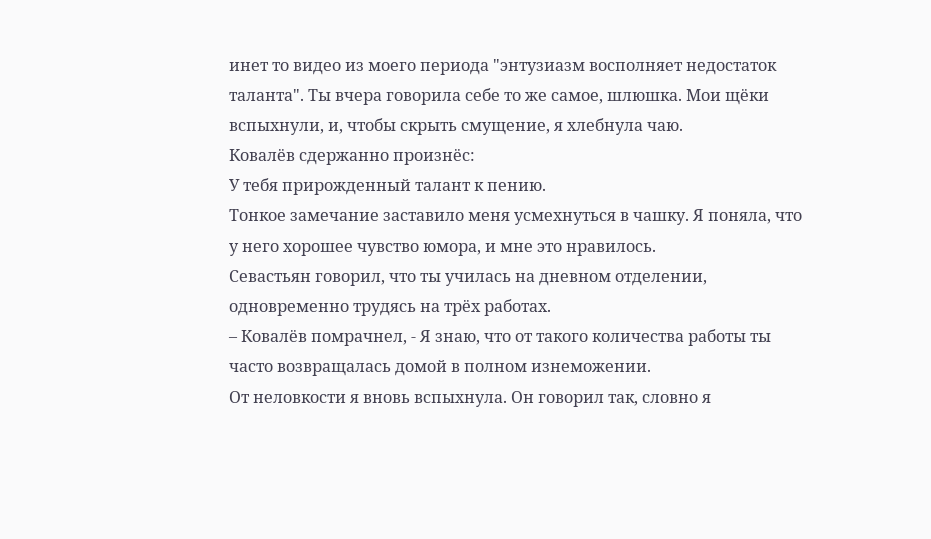инет то видео из моего периода "энтузиазм восполняет недостаток таланта". Ты вчера говорила себе то же самое, шлюшка. Мои щёки вспыхнули, и, чтобы скрыть смущение, я хлебнула чаю.
Ковалёв сдержанно произнёс:
У тебя прирожденный талант к пению.
Тонкое замечание заставило меня усмехнуться в чашку. Я поняла, что у него хорошее чувство юмора, и мне это нравилось.
Севастьян говорил, что ты училась на дневном отделении, одновременно трудясь на трёх работах.
– Ковалёв помрачнел, - Я знаю, что от такого количества работы ты часто возвращалась домой в полном изнеможении.
От неловкости я вновь вспыхнула. Он говорил так, словно я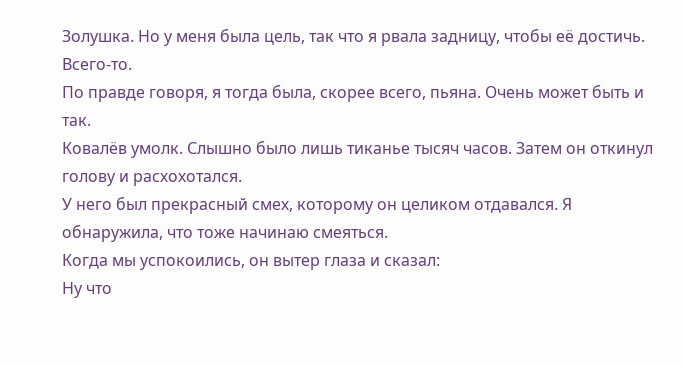Золушка. Но у меня была цель, так что я рвала задницу, чтобы её достичь. Всего-то.
По правде говоря, я тогда была, скорее всего, пьяна. Очень может быть и так.
Ковалёв умолк. Слышно было лишь тиканье тысяч часов. Затем он откинул голову и расхохотался.
У него был прекрасный смех, которому он целиком отдавался. Я обнаружила, что тоже начинаю смеяться.
Когда мы успокоились, он вытер глаза и сказал:
Ну что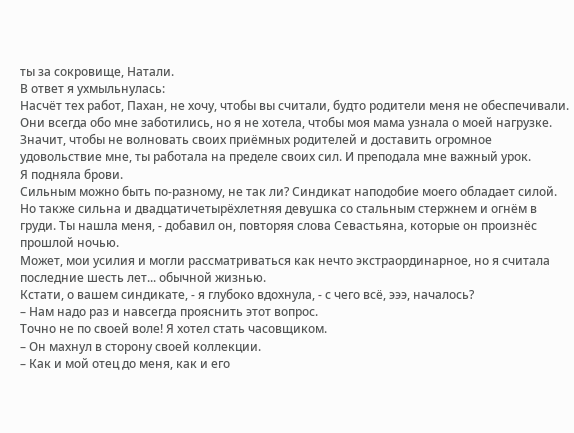ты за сокровище, Натали.
В ответ я ухмыльнулась:
Насчёт тех работ, Пахан, не хочу, чтобы вы считали, будто родители меня не обеспечивали. Они всегда обо мне заботились, но я не хотела, чтобы моя мама узнала о моей нагрузке.
Значит, чтобы не волновать своих приёмных родителей и доставить огромное удовольствие мне, ты работала на пределе своих сил. И преподала мне важный урок.
Я подняла брови.
Сильным можно быть по-разному, не так ли? Синдикат наподобие моего обладает силой. Но также сильна и двадцатичетырёхлетняя девушка со стальным стержнем и огнём в груди. Ты нашла меня, - добавил он, повторяя слова Севастьяна, которые он произнёс прошлой ночью.
Может, мои усилия и могли рассматриваться как нечто экстраординарное, но я считала последние шесть лет... обычной жизнью.
Кстати, о вашем синдикате, - я глубоко вдохнула, - с чего всё, эээ, началось?
– Нам надо раз и навсегда прояснить этот вопрос.
Точно не по своей воле! Я хотел стать часовщиком.
– Он махнул в сторону своей коллекции.
– Как и мой отец до меня, как и его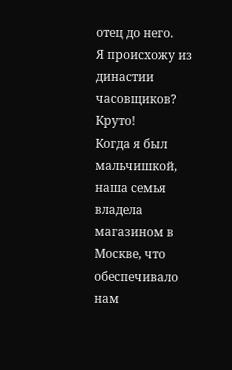отец до него.
Я происхожу из династии часовщиков? Круто!
Когда я был мальчишкой, наша семья владела магазином в Москве, что обеспечивало нам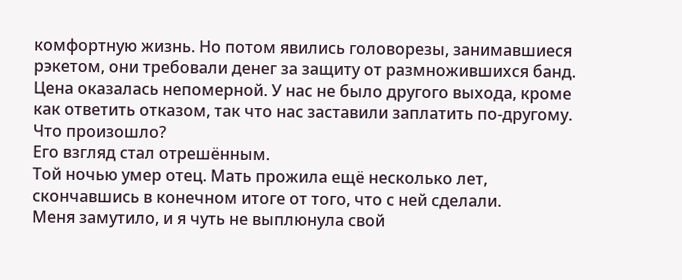комфортную жизнь. Но потом явились головорезы, занимавшиеся рэкетом, они требовали денег за защиту от размножившихся банд. Цена оказалась непомерной. У нас не было другого выхода, кроме как ответить отказом, так что нас заставили заплатить по-другому.
Что произошло?
Его взгляд стал отрешённым.
Той ночью умер отец. Мать прожила ещё несколько лет, скончавшись в конечном итоге от того, что с ней сделали.
Меня замутило, и я чуть не выплюнула свой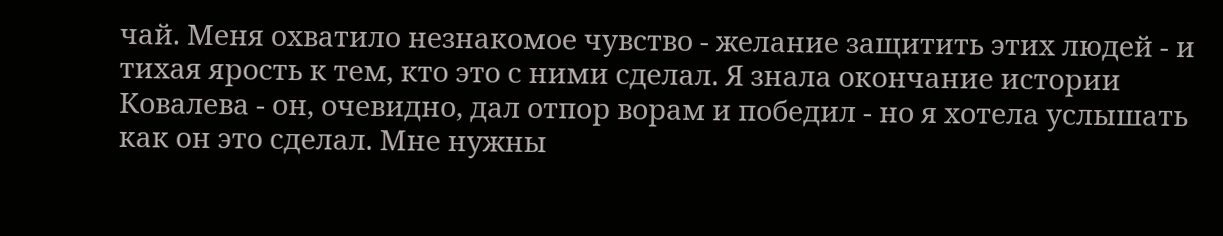чай. Меня охватило незнакомое чувство - желание защитить этих людей - и тихая ярость к тем, кто это с ними сделал. Я знала окончание истории Ковалева - он, очевидно, дал отпор ворам и победил - но я хотела услышать как он это сделал. Мне нужны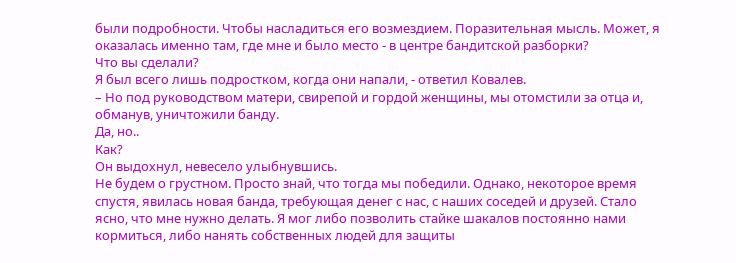были подробности. Чтобы насладиться его возмездием. Поразительная мысль. Может, я оказалась именно там, где мне и было место - в центре бандитской разборки?
Что вы сделали?
Я был всего лишь подростком, когда они напали, - ответил Ковалев.
– Но под руководством матери, свирепой и гордой женщины, мы отомстили за отца и, обманув, уничтожили банду.
Да, но..
Как?
Он выдохнул, невесело улыбнувшись.
Не будем о грустном. Просто знай, что тогда мы победили. Однако, некоторое время спустя, явилась новая банда, требующая денег с нас, с наших соседей и друзей. Стало ясно, что мне нужно делать. Я мог либо позволить стайке шакалов постоянно нами кормиться, либо нанять собственных людей для защиты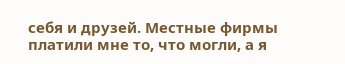себя и друзей. Местные фирмы платили мне то, что могли, а я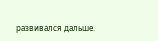развивался дальше.